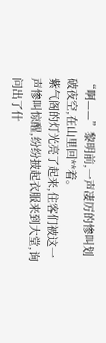“啊——”黎明前,一声凄厉的惨叫划破夜空,在山里回**着。
紫气阁的灯光亮了起来,住客们被这一声惨叫惊醒,纷纷披起衣服来到大堂,询问出了什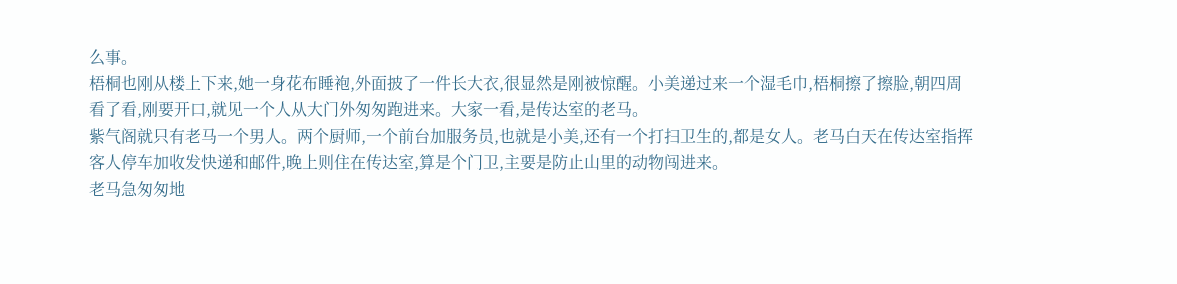么事。
梧桐也刚从楼上下来,她一身花布睡袍,外面披了一件长大衣,很显然是刚被惊醒。小美递过来一个湿毛巾,梧桐擦了擦脸,朝四周看了看,刚要开口,就见一个人从大门外匆匆跑进来。大家一看,是传达室的老马。
紫气阁就只有老马一个男人。两个厨师,一个前台加服务员,也就是小美,还有一个打扫卫生的,都是女人。老马白天在传达室指挥客人停车加收发快递和邮件,晚上则住在传达室,算是个门卫,主要是防止山里的动物闯进来。
老马急匆匆地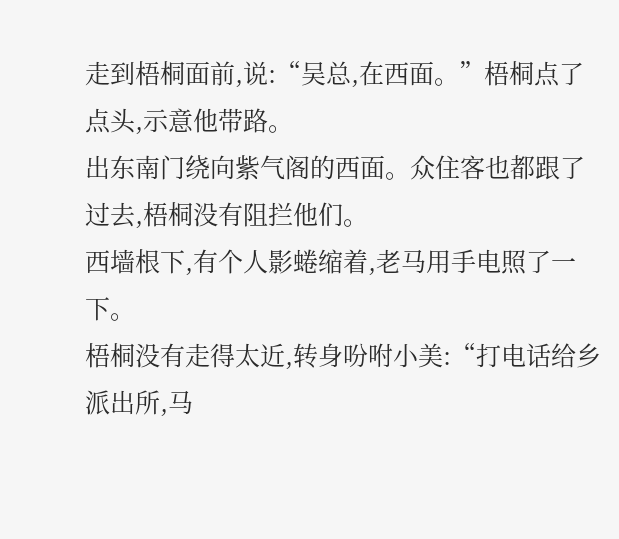走到梧桐面前,说:“吴总,在西面。”梧桐点了点头,示意他带路。
出东南门绕向紫气阁的西面。众住客也都跟了过去,梧桐没有阻拦他们。
西墙根下,有个人影蜷缩着,老马用手电照了一下。
梧桐没有走得太近,转身吩咐小美:“打电话给乡派出所,马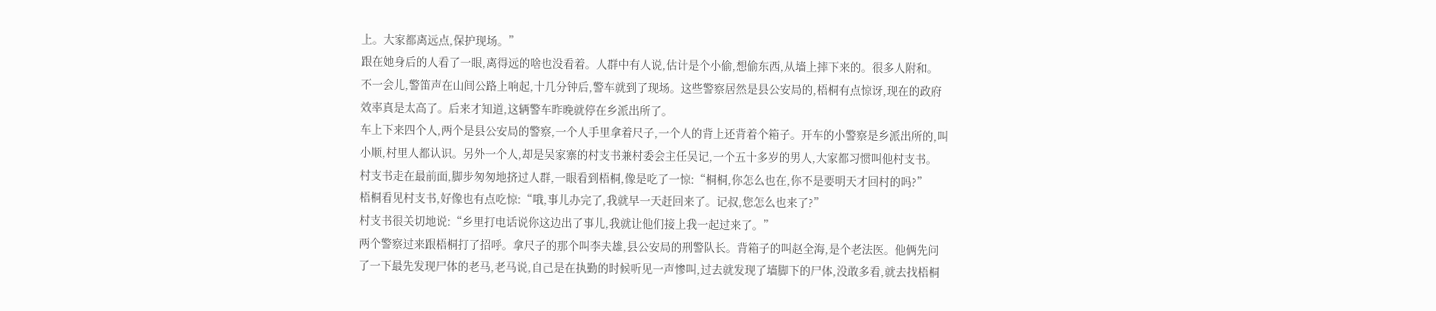上。大家都离远点,保护现场。”
跟在她身后的人看了一眼,离得远的啥也没看着。人群中有人说,估计是个小偷,想偷东西,从墙上摔下来的。很多人附和。
不一会儿,警笛声在山间公路上响起,十几分钟后,警车就到了现场。这些警察居然是县公安局的,梧桐有点惊讶,现在的政府效率真是太高了。后来才知道,这辆警车昨晚就停在乡派出所了。
车上下来四个人,两个是县公安局的警察,一个人手里拿着尺子,一个人的背上还背着个箱子。开车的小警察是乡派出所的,叫小顺,村里人都认识。另外一个人,却是吴家寨的村支书兼村委会主任吴记,一个五十多岁的男人,大家都习惯叫他村支书。
村支书走在最前面,脚步匆匆地挤过人群,一眼看到梧桐,像是吃了一惊:“桐桐,你怎么也在,你不是要明天才回村的吗?”
梧桐看见村支书,好像也有点吃惊:“哦,事儿办完了,我就早一天赶回来了。记叔,您怎么也来了?”
村支书很关切地说:“乡里打电话说你这边出了事儿,我就让他们接上我一起过来了。”
两个警察过来跟梧桐打了招呼。拿尺子的那个叫李夫雄,县公安局的刑警队长。背箱子的叫赵全海,是个老法医。他俩先问了一下最先发现尸体的老马,老马说,自己是在执勤的时候听见一声惨叫,过去就发现了墙脚下的尸体,没敢多看,就去找梧桐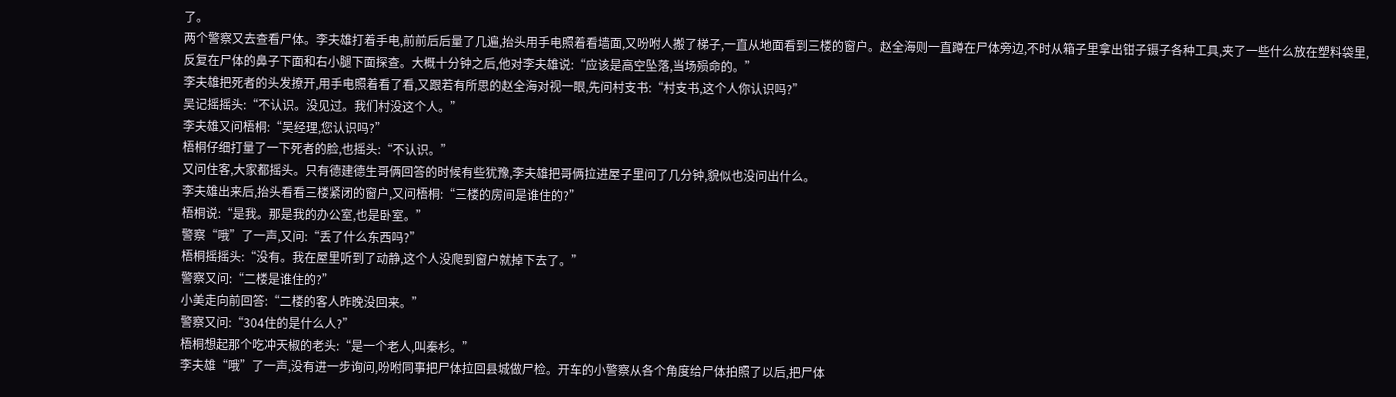了。
两个警察又去查看尸体。李夫雄打着手电,前前后后量了几遍,抬头用手电照着看墙面,又吩咐人搬了梯子,一直从地面看到三楼的窗户。赵全海则一直蹲在尸体旁边,不时从箱子里拿出钳子镊子各种工具,夹了一些什么放在塑料袋里,反复在尸体的鼻子下面和右小腿下面探查。大概十分钟之后,他对李夫雄说:“应该是高空坠落,当场殒命的。”
李夫雄把死者的头发撩开,用手电照着看了看,又跟若有所思的赵全海对视一眼,先问村支书:“村支书,这个人你认识吗?”
吴记摇摇头:“不认识。没见过。我们村没这个人。”
李夫雄又问梧桐:“吴经理,您认识吗?”
梧桐仔细打量了一下死者的脸,也摇头:“不认识。”
又问住客,大家都摇头。只有德建德生哥俩回答的时候有些犹豫,李夫雄把哥俩拉进屋子里问了几分钟,貌似也没问出什么。
李夫雄出来后,抬头看看三楼紧闭的窗户,又问梧桐:“三楼的房间是谁住的?”
梧桐说:“是我。那是我的办公室,也是卧室。”
警察“哦”了一声,又问:“丢了什么东西吗?”
梧桐摇摇头:“没有。我在屋里听到了动静,这个人没爬到窗户就掉下去了。”
警察又问:“二楼是谁住的?”
小美走向前回答:“二楼的客人昨晚没回来。”
警察又问:“304住的是什么人?”
梧桐想起那个吃冲天椒的老头:“是一个老人,叫秦杉。”
李夫雄“哦”了一声,没有进一步询问,吩咐同事把尸体拉回县城做尸检。开车的小警察从各个角度给尸体拍照了以后,把尸体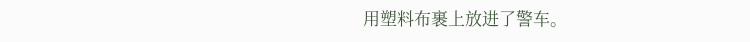用塑料布裹上放进了警车。